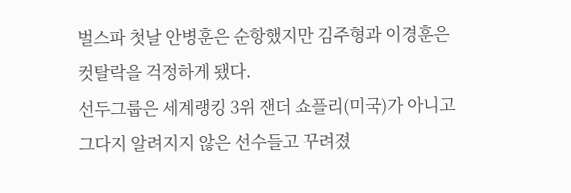벌스파 첫날 안병훈은 순항했지만 김주형과 이경훈은 컷탈락을 걱정하게 됐다.
선두그룹은 세계랭킹 3위 잰더 쇼플리(미국)가 아니고 그다지 알려지지 않은 선수들고 꾸려졌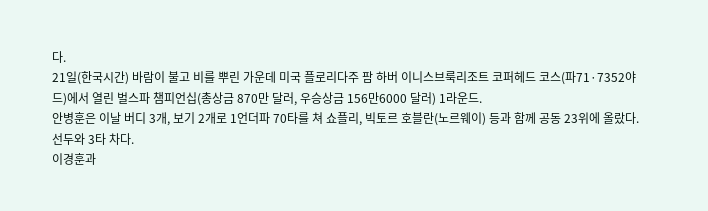다.
21일(한국시간) 바람이 불고 비를 뿌린 가운데 미국 플로리다주 팜 하버 이니스브룩리조트 코퍼헤드 코스(파71·7352야드)에서 열린 벌스파 챔피언십(총상금 870만 달러, 우승상금 156만6000 달러) 1라운드.
안병훈은 이날 버디 3개, 보기 2개로 1언더파 70타를 쳐 쇼플리, 빅토르 호블란(노르웨이) 등과 함께 공동 23위에 올랐다. 선두와 3타 차다.
이경훈과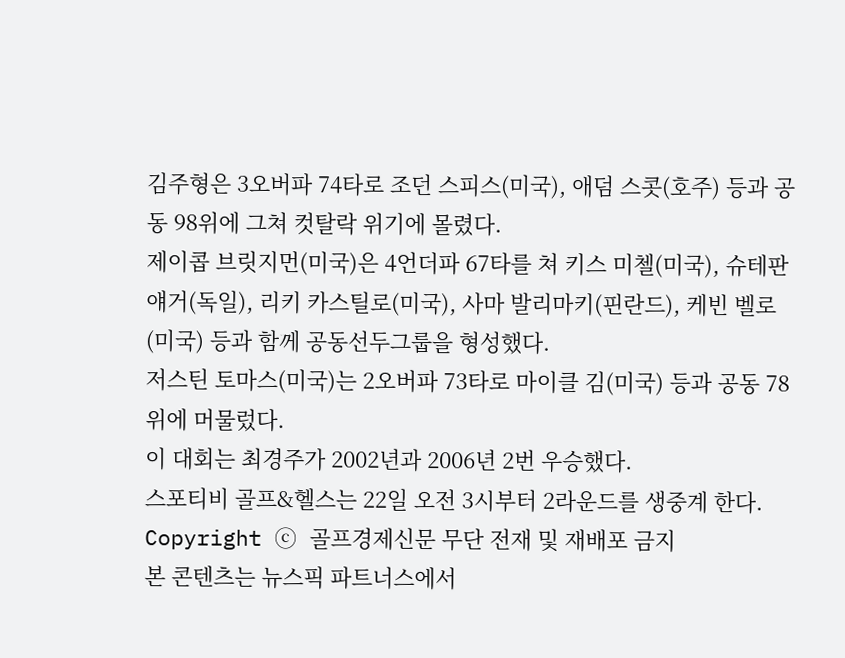김주형은 3오버파 74타로 조던 스피스(미국), 애덤 스콧(호주) 등과 공동 98위에 그쳐 컷탈락 위기에 몰렸다.
제이콥 브릿지먼(미국)은 4언더파 67타를 쳐 키스 미첼(미국), 슈테판 얘거(독일), 리키 카스틸로(미국), 사마 발리마키(핀란드), 케빈 벨로(미국) 등과 함께 공동선두그룹을 형성했다.
저스틴 토마스(미국)는 2오버파 73타로 마이클 김(미국) 등과 공동 78위에 머물렀다.
이 대회는 최경주가 2002년과 2006년 2번 우승했다.
스포티비 골프&헬스는 22일 오전 3시부터 2라운드를 생중계 한다.
Copyright ⓒ 골프경제신문 무단 전재 및 재배포 금지
본 콘텐츠는 뉴스픽 파트너스에서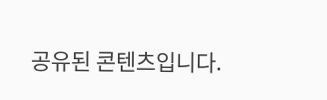공유된 콘텐츠입니다.